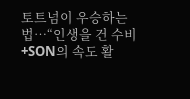토트넘이 우승하는 법…“인생을 건 수비+SON의 속도 활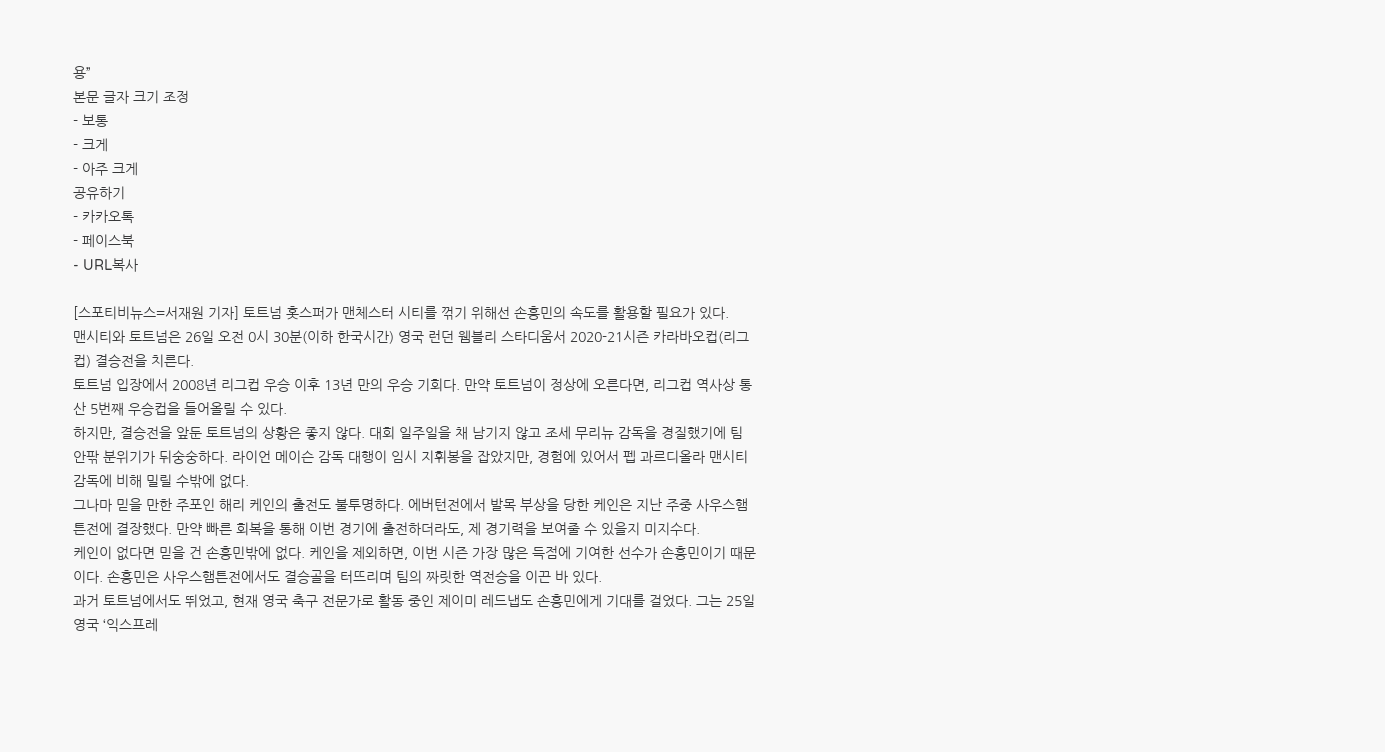용”
본문 글자 크기 조정
- 보통
- 크게
- 아주 크게
공유하기
- 카카오톡
- 페이스북
- URL복사

[스포티비뉴스=서재원 기자] 토트넘 홋스퍼가 맨체스터 시티를 꺾기 위해선 손흥민의 속도를 활용할 필요가 있다.
맨시티와 토트넘은 26일 오전 0시 30분(이하 한국시간) 영국 런던 웸블리 스타디움서 2020-21시즌 카라바오컵(리그컵) 결승전을 치른다.
토트넘 입장에서 2008년 리그컵 우승 이후 13년 만의 우승 기회다. 만약 토트넘이 정상에 오른다면, 리그컵 역사상 통산 5번째 우승컵을 들어올릴 수 있다.
하지만, 결승전을 앞둔 토트넘의 상황은 좋지 않다. 대회 일주일을 채 남기지 않고 조세 무리뉴 감독을 경질했기에 팀 안팎 분위기가 뒤숭숭하다. 라이언 메이슨 감독 대행이 임시 지휘봉을 잡았지만, 경험에 있어서 펩 과르디올라 맨시티 감독에 비해 밀릴 수밖에 없다.
그나마 믿을 만한 주포인 해리 케인의 출전도 불투명하다. 에버턴전에서 발목 부상을 당한 케인은 지난 주중 사우스햄튼전에 결장했다. 만약 빠른 회복을 통해 이번 경기에 출전하더라도, 제 경기력을 보여줄 수 있을지 미지수다.
케인이 없다면 믿을 건 손흥민밖에 없다. 케인을 제외하면, 이번 시즌 가장 많은 득점에 기여한 선수가 손흥민이기 때문이다. 손흥민은 사우스햄튼전에서도 결승골을 터뜨리며 팀의 짜릿한 역전승을 이끈 바 있다.
과거 토트넘에서도 뛰었고, 현재 영국 축구 전문가로 활동 중인 제이미 레드냅도 손흥민에게 기대를 걸었다. 그는 25일 영국 ‘익스프레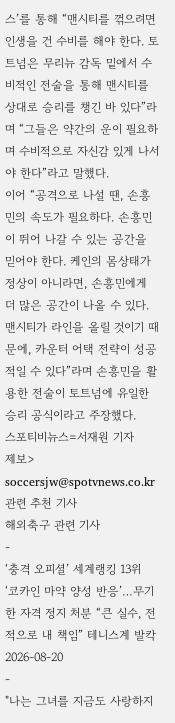스’를 통해 “맨시티를 꺾으려면 인생을 건 수비를 해야 한다. 토트넘은 무리뉴 감독 밑에서 수비적인 전술을 통해 맨시티를 상대로 승리를 챙긴 바 있다”라며 “그들은 약간의 운이 필요하며 수비적으로 자신감 있게 나서야 한다”라고 말했다.
이어 “공격으로 나설 땐, 손흥민의 속도가 필요하다. 손흥민이 뛰어 나갈 수 있는 공간을 믿어야 한다. 케인의 몸상태가 정상이 아니라면, 손흥민에게 더 많은 공간이 나올 수 있다. 맨시티가 라인을 올릴 것이기 때문에, 카운터 어택 전략이 성공적일 수 있다”라며 손흥민을 활용한 전술이 토트넘에 유일한 승리 공식이라고 주장했다.
스포티비뉴스=서재원 기자
제보> soccersjw@spotvnews.co.kr
관련 추천 기사
해외축구 관련 기사
-
‘충격 오피셜’ 세계랭킹 13위 ‘코카인 마약 양성 반응’…무기한 자격 정지 처분 “큰 실수, 전적으로 내 책임” 테니스계 발칵
2026-08-20
-
"나는 그녀를 지금도 사랑하지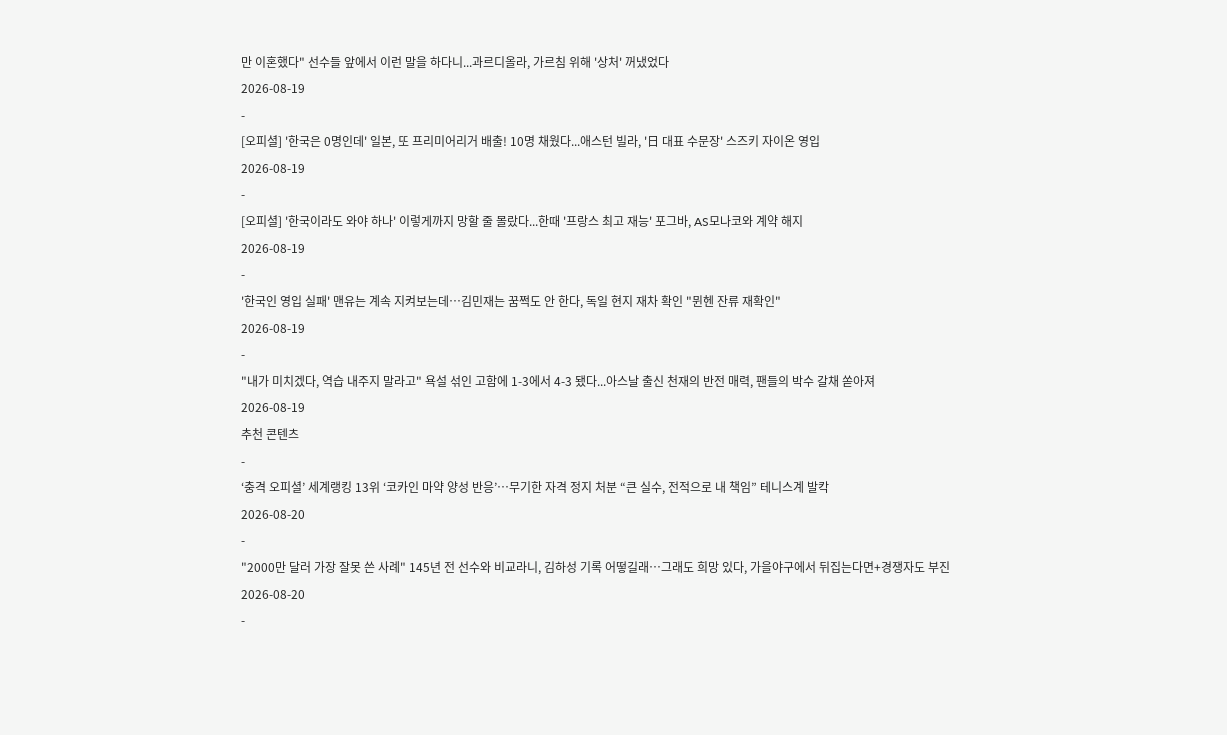만 이혼했다" 선수들 앞에서 이런 말을 하다니...과르디올라, 가르침 위해 '상처' 꺼냈었다
2026-08-19
-
[오피셜] '한국은 0명인데' 일본, 또 프리미어리거 배출! 10명 채웠다...애스턴 빌라, '日 대표 수문장' 스즈키 자이온 영입
2026-08-19
-
[오피셜] '한국이라도 와야 하나' 이렇게까지 망할 줄 몰랐다...한때 '프랑스 최고 재능' 포그바, AS모나코와 계약 해지
2026-08-19
-
'한국인 영입 실패' 맨유는 계속 지켜보는데…김민재는 꿈쩍도 안 한다, 독일 현지 재차 확인 "뮌헨 잔류 재확인"
2026-08-19
-
"내가 미치겠다, 역습 내주지 말라고" 욕설 섞인 고함에 1-3에서 4-3 됐다...아스날 출신 천재의 반전 매력, 팬들의 박수 갈채 쏟아져
2026-08-19
추천 콘텐츠
-
‘충격 오피셜’ 세계랭킹 13위 ‘코카인 마약 양성 반응’…무기한 자격 정지 처분 “큰 실수, 전적으로 내 책임” 테니스계 발칵
2026-08-20
-
"2000만 달러 가장 잘못 쓴 사례" 145년 전 선수와 비교라니, 김하성 기록 어떻길래…그래도 희망 있다, 가을야구에서 뒤집는다면+경쟁자도 부진
2026-08-20
-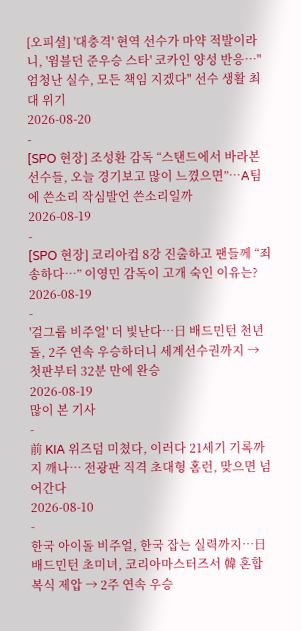[오피셜] '대충격' 현역 선수가 마약 적발이라니, '윔블던 준우승 스타' 코카인 양성 반응…"엄청난 실수, 모든 책임 지겠다" 선수 생활 최대 위기
2026-08-20
-
[SPO 현장] 조성환 감독 “스탠드에서 바라본 선수들, 오늘 경기보고 많이 느꼈으면”…A팀에 쓴소리 작심발언 쓴소리일까
2026-08-19
-
[SPO 현장] 코리아컵 8강 진출하고 팬들께 “죄송하다…” 이영민 감독이 고개 숙인 이유는?
2026-08-19
-
'걸그룹 비주얼' 더 빛난다…日 배드민턴 천년돌, 2주 연속 우승하더니 세계선수권까지 → 첫판부터 32분 만에 완승
2026-08-19
많이 본 기사
-
前 KIA 위즈덤 미쳤다, 이러다 21세기 기록까지 깨나… 전광판 직격 초대형 홈런, 맞으면 넘어간다
2026-08-10
-
한국 아이돌 비주얼, 한국 잡는 실력까지…日 배드민턴 초미녀, 코리아마스터즈서 韓 혼합복식 제압 → 2주 연속 우승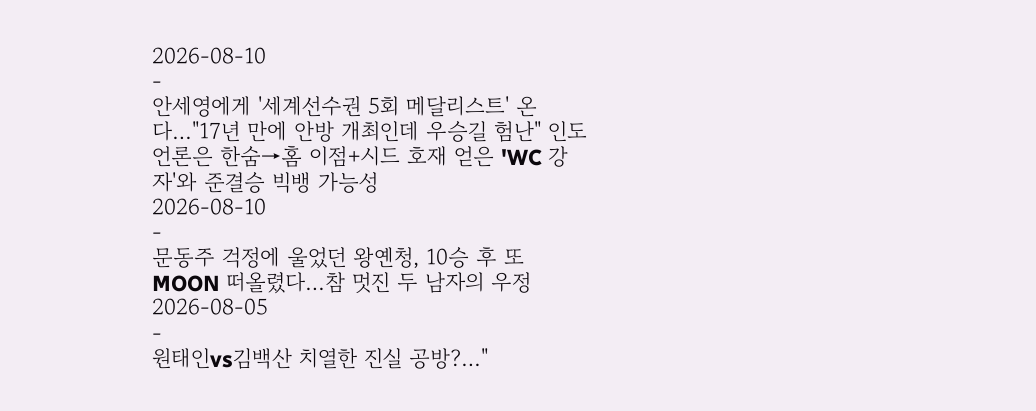2026-08-10
-
안세영에게 '세계선수권 5회 메달리스트' 온다…"17년 만에 안방 개최인데 우승길 험난" 인도 언론은 한숨→홈 이점+시드 호재 얻은 'WC 강자'와 준결승 빅뱅 가능성
2026-08-10
-
문동주 걱정에 울었던 왕옌청, 10승 후 또 MOON 떠올렸다…참 멋진 두 남자의 우정
2026-08-05
-
원태인vs김백산 치열한 진실 공방?…"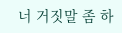너 거짓말 좀 하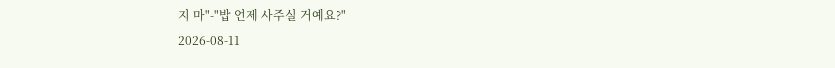지 마"-"밥 언제 사주실 거예요?"
2026-08-11